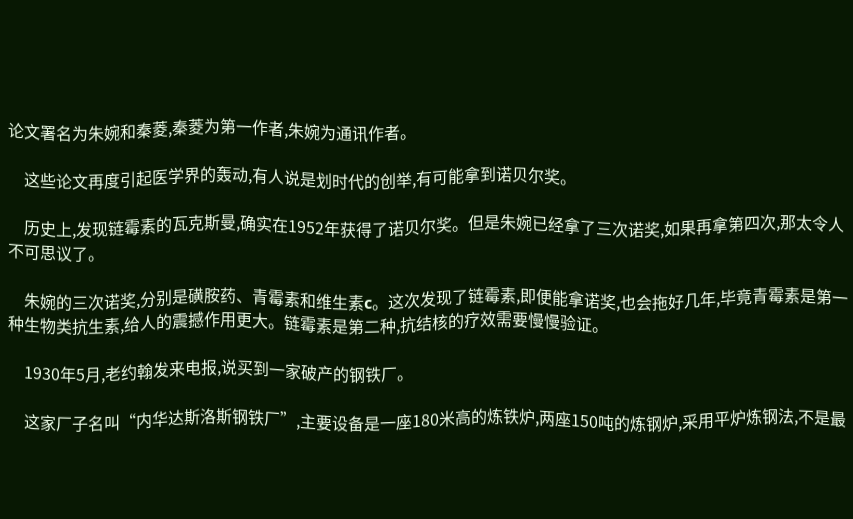论文署名为朱婉和秦菱,秦菱为第一作者,朱婉为通讯作者。

    这些论文再度引起医学界的轰动,有人说是划时代的创举,有可能拿到诺贝尔奖。

    历史上,发现链霉素的瓦克斯曼,确实在1952年获得了诺贝尔奖。但是朱婉已经拿了三次诺奖,如果再拿第四次,那太令人不可思议了。

    朱婉的三次诺奖,分别是磺胺药、青霉素和维生素c。这次发现了链霉素,即便能拿诺奖,也会拖好几年,毕竟青霉素是第一种生物类抗生素,给人的震撼作用更大。链霉素是第二种,抗结核的疗效需要慢慢验证。

    1930年5月,老约翰发来电报,说买到一家破产的钢铁厂。

    这家厂子名叫“内华达斯洛斯钢铁厂”,主要设备是一座180米高的炼铁炉,两座150吨的炼钢炉,采用平炉炼钢法,不是最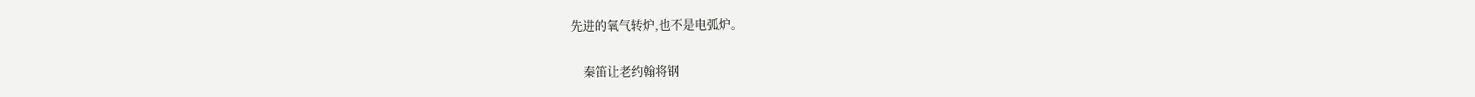先进的氧气转炉,也不是电弧炉。

    秦笛让老约翰将钢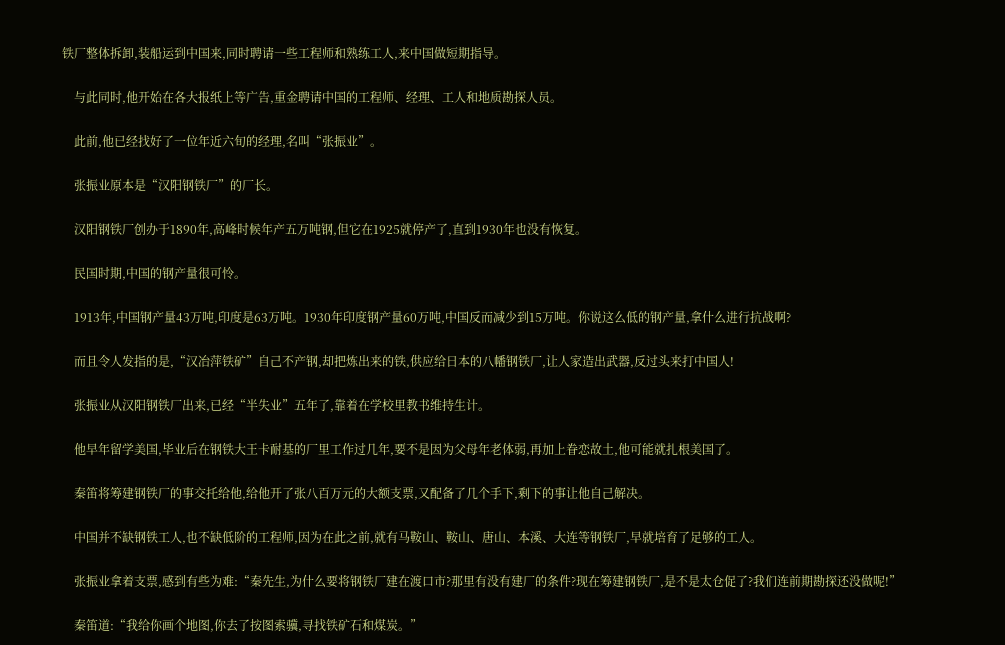铁厂整体拆卸,装船运到中国来,同时聘请一些工程师和熟练工人,来中国做短期指导。

    与此同时,他开始在各大报纸上等广告,重金聘请中国的工程师、经理、工人和地质勘探人员。

    此前,他已经找好了一位年近六旬的经理,名叫“张振业”。

    张振业原本是“汉阳钢铁厂”的厂长。

    汉阳钢铁厂创办于1890年,高峰时候年产五万吨钢,但它在1925就停产了,直到1930年也没有恢复。

    民国时期,中国的钢产量很可怜。

    1913年,中国钢产量43万吨,印度是63万吨。1930年印度钢产量60万吨,中国反而减少到15万吨。你说这么低的钢产量,拿什么进行抗战啊?

    而且令人发指的是,“汉冶萍铁矿”自己不产钢,却把炼出来的铁,供应给日本的八幡钢铁厂,让人家造出武器,反过头来打中国人!

    张振业从汉阳钢铁厂出来,已经“半失业”五年了,靠着在学校里教书维持生计。

    他早年留学美国,毕业后在钢铁大王卡耐基的厂里工作过几年,要不是因为父母年老体弱,再加上眷恋故土,他可能就扎根美国了。

    秦笛将筹建钢铁厂的事交托给他,给他开了张八百万元的大额支票,又配备了几个手下,剩下的事让他自己解决。

    中国并不缺钢铁工人,也不缺低阶的工程师,因为在此之前,就有马鞍山、鞍山、唐山、本溪、大连等钢铁厂,早就培育了足够的工人。

    张振业拿着支票,感到有些为难:“秦先生,为什么要将钢铁厂建在渡口市?那里有没有建厂的条件?现在筹建钢铁厂,是不是太仓促了?我们连前期勘探还没做呢!”

    秦笛道:“我给你画个地图,你去了按图索骥,寻找铁矿石和煤炭。”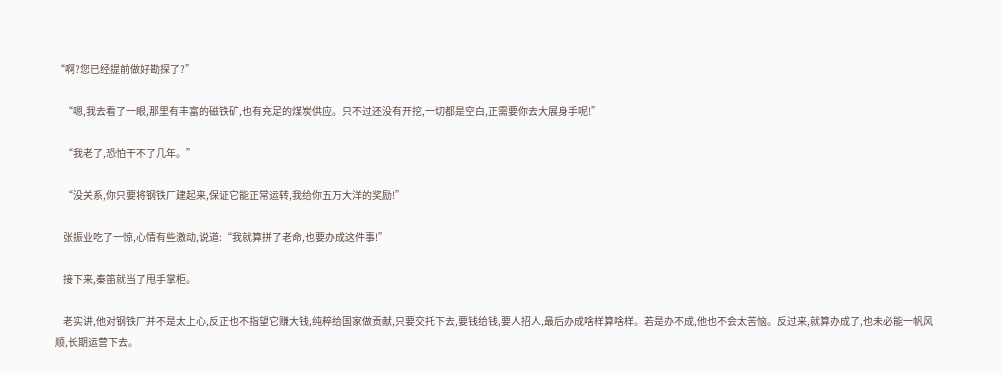“啊?您已经提前做好勘探了?”

    “嗯,我去看了一眼,那里有丰富的磁铁矿,也有充足的煤炭供应。只不过还没有开挖,一切都是空白,正需要你去大展身手呢!”

    “我老了,恐怕干不了几年。”

    “没关系,你只要将钢铁厂建起来,保证它能正常运转,我给你五万大洋的奖励!”

    张振业吃了一惊,心情有些激动,说道:“我就算拼了老命,也要办成这件事!”

    接下来,秦笛就当了甩手掌柜。

    老实讲,他对钢铁厂并不是太上心,反正也不指望它赚大钱,纯粹给国家做贡献,只要交托下去,要钱给钱,要人招人,最后办成啥样算啥样。若是办不成,他也不会太苦恼。反过来,就算办成了,也未必能一帆风顺,长期运营下去。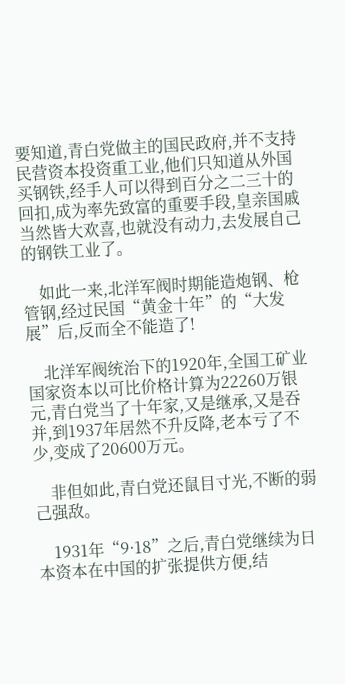要知道,青白党做主的国民政府,并不支持民营资本投资重工业,他们只知道从外国买钢铁,经手人可以得到百分之二三十的回扣,成为率先致富的重要手段,皇亲国戚当然皆大欢喜,也就没有动力,去发展自己的钢铁工业了。

    如此一来,北洋军阀时期能造炮钢、枪管钢,经过民国“黄金十年”的“大发展”后,反而全不能造了!

    北洋军阀统治下的1920年,全国工矿业国家资本以可比价格计算为22260万银元,青白党当了十年家,又是继承,又是吞并,到1937年居然不升反降,老本亏了不少,变成了20600万元。

    非但如此,青白党还鼠目寸光,不断的弱己强敌。

    1931年“9·18”之后,青白党继续为日本资本在中国的扩张提供方便,结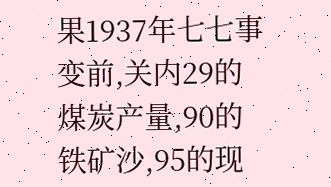果1937年七七事变前,关内29的煤炭产量,90的铁矿沙,95的现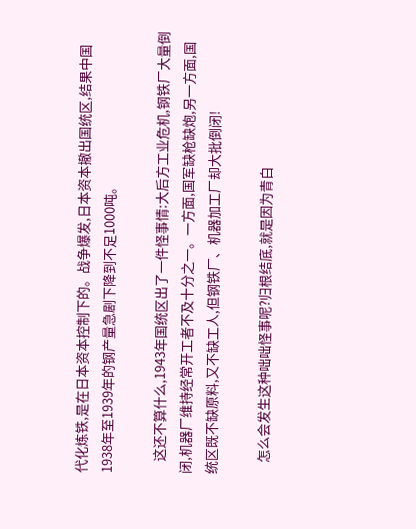代化炼铁,是在日本资本控制下的。战争爆发,日本资本撤出国统区,结果中国1938年至1939年的钢产量急剧下降到不足1000吨。

    这还不算什么,1943年国统区出了一件怪事情:大后方工业危机,钢铁厂大量倒闭,机器厂维持经常开工者不及十分之一。一方面,国军缺枪缺炮,另一方面,国统区既不缺原料,又不缺工人,但钢铁厂、机器加工厂却大批倒闭!

    怎么会发生这种咄咄怪事呢?归根结底,就是因为青白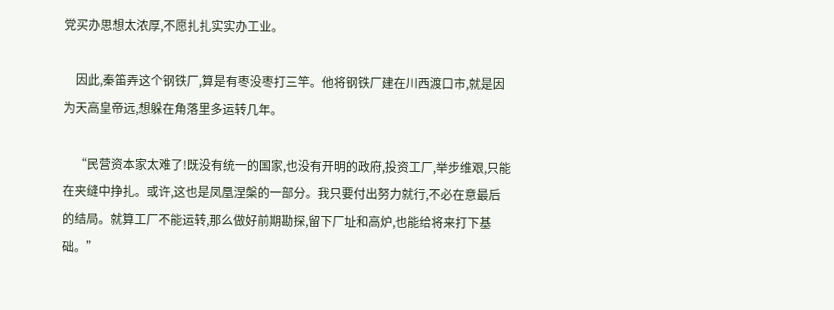党买办思想太浓厚,不愿扎扎实实办工业。

    因此,秦笛弄这个钢铁厂,算是有枣没枣打三竿。他将钢铁厂建在川西渡口市,就是因为天高皇帝远,想躲在角落里多运转几年。

    “民营资本家太难了!既没有统一的国家,也没有开明的政府,投资工厂,举步维艰,只能在夹缝中挣扎。或许,这也是凤凰涅槃的一部分。我只要付出努力就行,不必在意最后的结局。就算工厂不能运转,那么做好前期勘探,留下厂址和高炉,也能给将来打下基础。”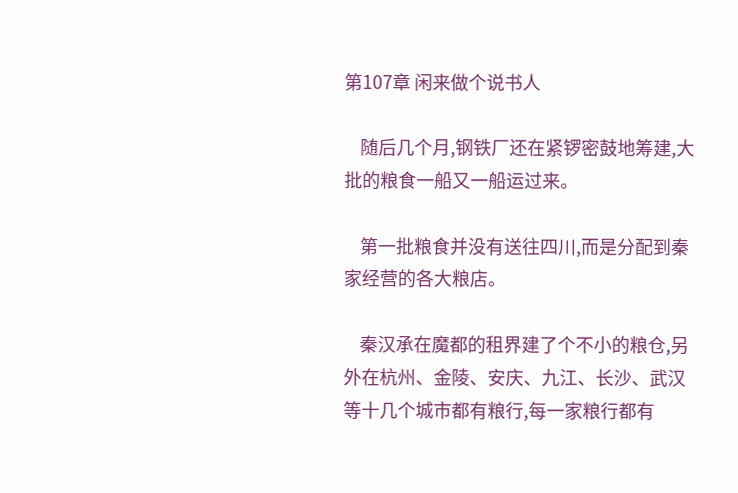第107章 闲来做个说书人

    随后几个月,钢铁厂还在紧锣密鼓地筹建,大批的粮食一船又一船运过来。

    第一批粮食并没有送往四川,而是分配到秦家经营的各大粮店。

    秦汉承在魔都的租界建了个不小的粮仓,另外在杭州、金陵、安庆、九江、长沙、武汉等十几个城市都有粮行,每一家粮行都有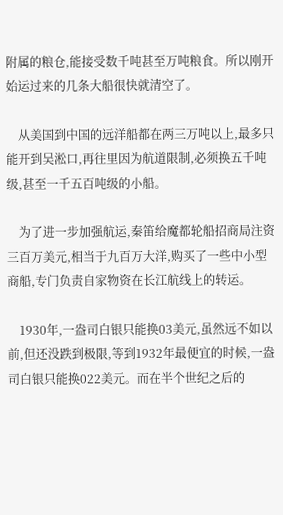附属的粮仓,能接受数千吨甚至万吨粮食。所以刚开始运过来的几条大船很快就清空了。

    从美国到中国的远洋船都在两三万吨以上,最多只能开到吴淞口,再往里因为航道限制,必须换五千吨级,甚至一千五百吨级的小船。

    为了进一步加强航运,秦笛给魔都轮船招商局注资三百万美元,相当于九百万大洋,购买了一些中小型商船,专门负责自家物资在长江航线上的转运。

    1930年,一盎司白银只能换03美元,虽然远不如以前,但还没跌到极限,等到1932年最便宜的时候,一盎司白银只能换022美元。而在半个世纪之后的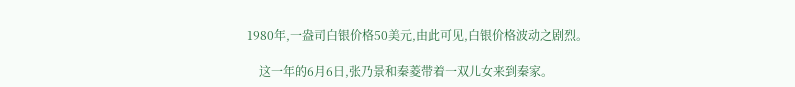1980年,一盎司白银价格50美元,由此可见,白银价格波动之剧烈。

    这一年的6月6日,张乃景和秦菱带着一双儿女来到秦家。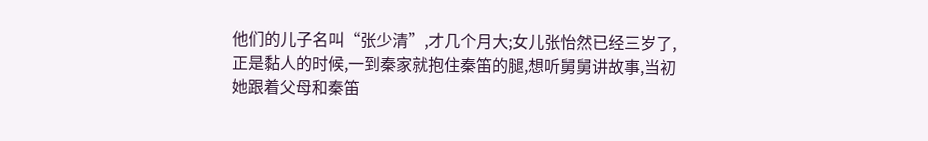他们的儿子名叫“张少清”,才几个月大;女儿张怡然已经三岁了,正是黏人的时候,一到秦家就抱住秦笛的腿,想听舅舅讲故事,当初她跟着父母和秦笛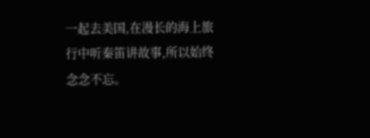一起去美国,在漫长的海上旅行中听秦笛讲故事,所以始终念念不忘。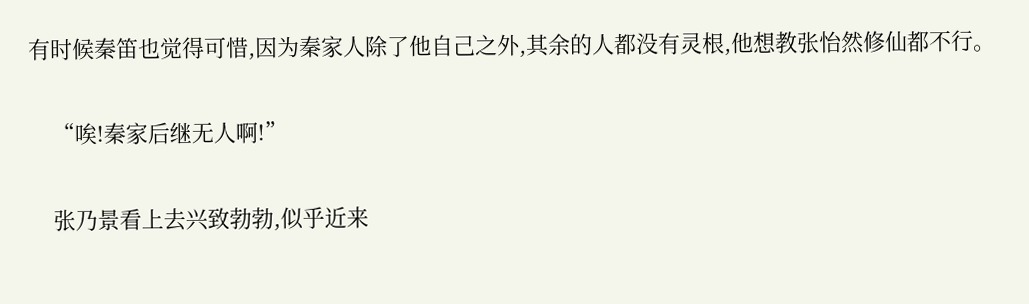有时候秦笛也觉得可惜,因为秦家人除了他自己之外,其余的人都没有灵根,他想教张怡然修仙都不行。

    “唉!秦家后继无人啊!”

    张乃景看上去兴致勃勃,似乎近来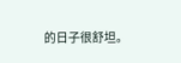的日子很舒坦。